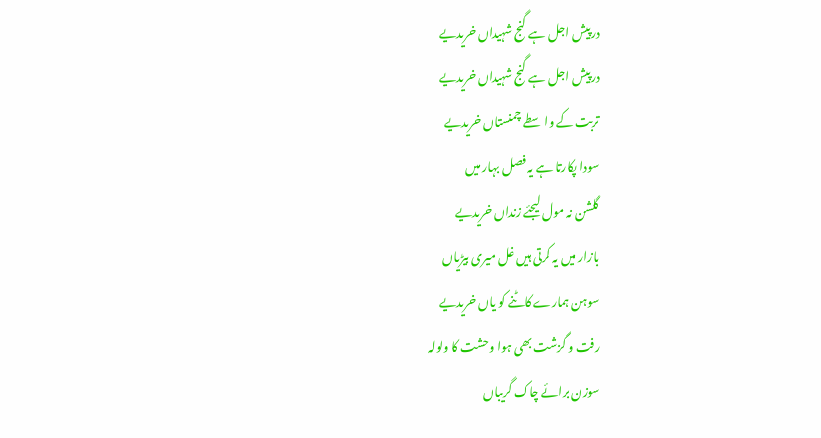درپیش اجل ہے گنج شہیداں خریدیے
درپیش اجل ہے گنج شہیداں خریدیے
تربت کے واسطے چمنستاں خریدیے
سودا پکارتا ہے یہ فصل بہار میں
گلشن نہ مول لیجئے زنداں خریدیے
بازار میں یہ کرتی ہیں غل میری بیڑیاں
سوہن ہمارے کاٹنے کو یاں خریدیے
رفت و گزشت بھی ہوا وحشت کا ولولہ
سوزن برائے چاک گریباں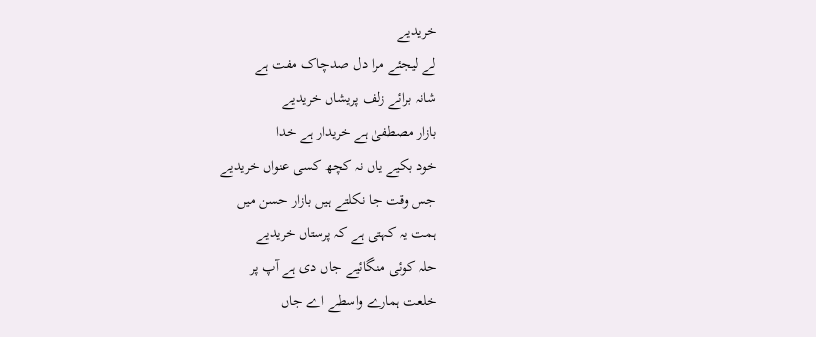خریدیے
لے لیجئے مرا دل صدچاک مفت ہے
شانہ برائے زلف پریشاں خریدیے
بازار مصطفیٰ ہے خریدار ہے خدا
خود بکیے یاں نہ کچھ کسی عنواں خریدیے
جس وقت جا نکلتے ہیں بازار حسن میں
ہمت یہ کہتی ہے کہ پرستاں خریدیے
حلہ کوئی منگائیے جاں دی ہے آپ پر
خلعت ہمارے واسطے اے جاں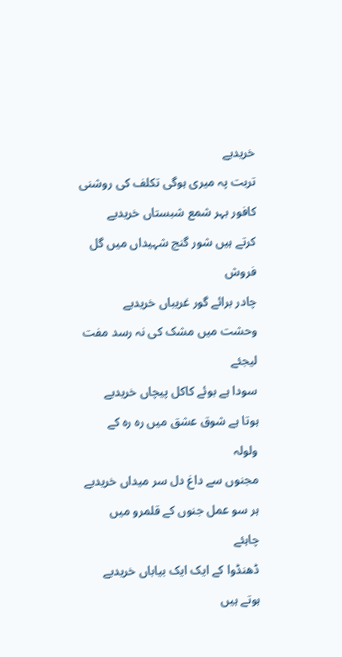خریدیے
تربت پہ میری ہوگی تکلف کی روشنی
کافور بہر شمع شبستاں خریدیے
کرتے ہیں شور گنج شہیداں میں گل فروش
چادر برائے گور غریباں خریدیے
وحشت میں مشک کی نہ رسد مفت لیجئے
سودا ہے بوئے کاکل پیچاں خریدیے
ہوتا ہے شوق عشق میں رہ رہ کے ولولہ
مجنوں سے داغ دل سر میداں خریدیے
ہر سو عمل جنوں کے قلمرو میں چاہئے
ڈھنڈوا کے ایک ایک بیاباں خریدیے
ہوتے ہیں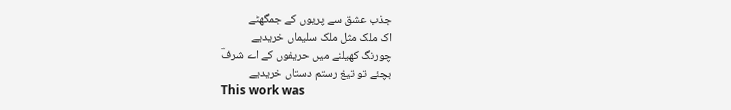جذب عشق سے پریوں کے جمگھٹے
اک ملک مثل ملک سلیماں خریدیے
چورنگ کھیلنے میں حریفوں کے اے شرفؔ
بچئے تو تیغ رستم دستاں خریدیے
This work was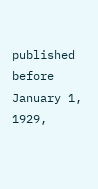published before January 1, 1929,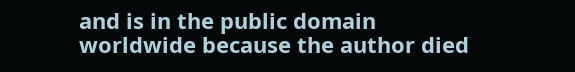and is in the public domain worldwide because the author died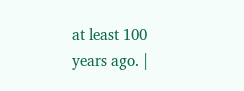at least 100 years ago. |